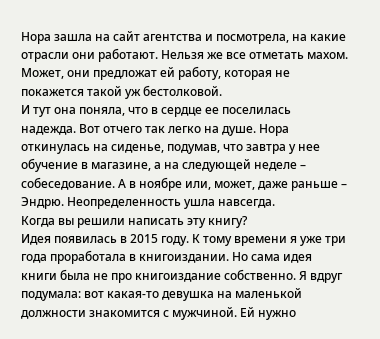Нора зашла на сайт агентства и посмотрела, на какие отрасли они работают. Нельзя же все отметать махом. Может, они предложат ей работу, которая не покажется такой уж бестолковой.
И тут она поняла, что в сердце ее поселилась надежда. Вот отчего так легко на душе. Нора откинулась на сиденье, подумав, что завтра у нее обучение в магазине, а на следующей неделе – собеседование. А в ноябре или, может, даже раньше – Эндрю. Неопределенность ушла навсегда.
Когда вы решили написать эту книгу?
Идея появилась в 2015 году. К тому времени я уже три года проработала в книгоиздании. Но сама идея книги была не про книгоиздание собственно. Я вдруг подумала: вот какая-то девушка на маленькой должности знакомится с мужчиной. Ей нужно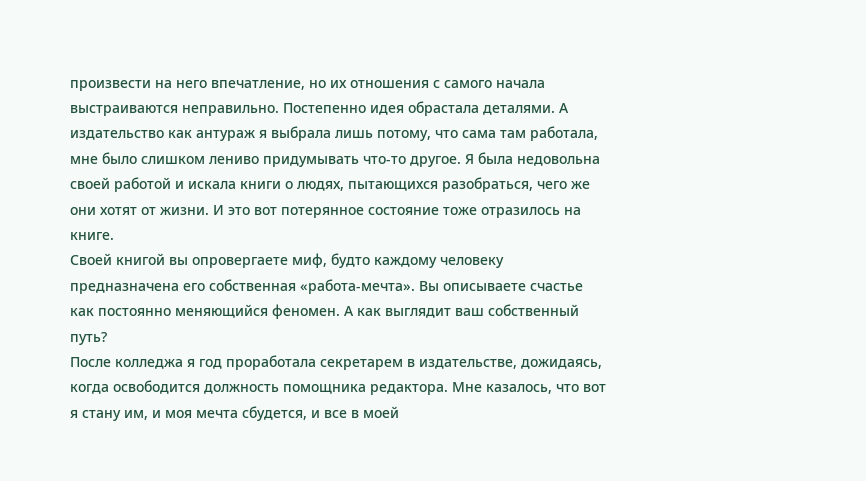произвести на него впечатление, но их отношения с самого начала выстраиваются неправильно. Постепенно идея обрастала деталями. А издательство как антураж я выбрала лишь потому, что сама там работала, мне было слишком лениво придумывать что-то другое. Я была недовольна своей работой и искала книги о людях, пытающихся разобраться, чего же они хотят от жизни. И это вот потерянное состояние тоже отразилось на книге.
Своей книгой вы опровергаете миф, будто каждому человеку предназначена его собственная «работа-мечта». Вы описываете счастье как постоянно меняющийся феномен. А как выглядит ваш собственный путь?
После колледжа я год проработала секретарем в издательстве, дожидаясь, когда освободится должность помощника редактора. Мне казалось, что вот я стану им, и моя мечта сбудется, и все в моей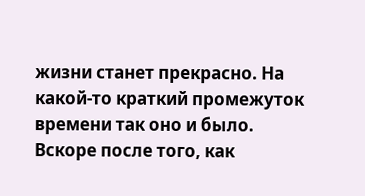жизни станет прекрасно. На какой-то краткий промежуток времени так оно и было. Вскоре после того, как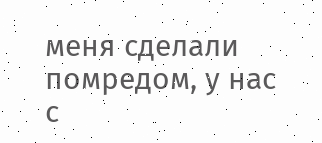меня сделали помредом, у нас с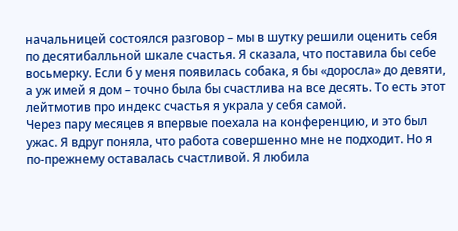начальницей состоялся разговор – мы в шутку решили оценить себя по десятибалльной шкале счастья. Я сказала, что поставила бы себе восьмерку. Если б у меня появилась собака, я бы «доросла» до девяти, а уж имей я дом – точно была бы счастлива на все десять. То есть этот лейтмотив про индекс счастья я украла у себя самой.
Через пару месяцев я впервые поехала на конференцию, и это был ужас. Я вдруг поняла, что работа совершенно мне не подходит. Но я по-прежнему оставалась счастливой. Я любила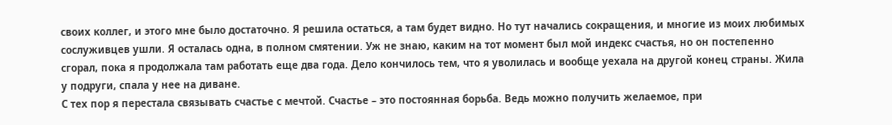своих коллег, и этого мне было достаточно. Я решила остаться, а там будет видно. Но тут начались сокращения, и многие из моих любимых сослуживцев ушли. Я осталась одна, в полном смятении. Уж не знаю, каким на тот момент был мой индекс счастья, но он постепенно сгорал, пока я продолжала там работать еще два года. Дело кончилось тем, что я уволилась и вообще уехала на другой конец страны. Жила у подруги, спала у нее на диване.
С тех пор я перестала связывать счастье с мечтой. Счастье – это постоянная борьба. Ведь можно получить желаемое, при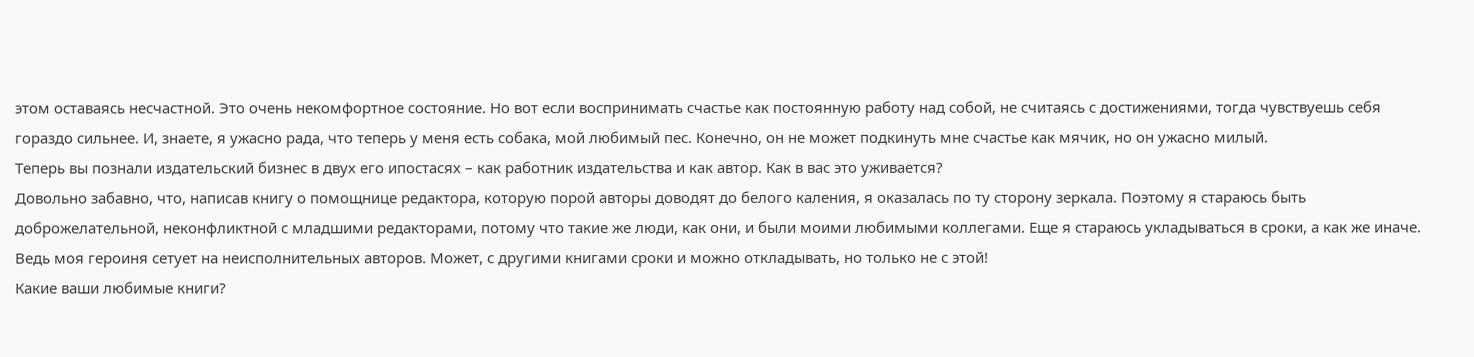этом оставаясь несчастной. Это очень некомфортное состояние. Но вот если воспринимать счастье как постоянную работу над собой, не считаясь с достижениями, тогда чувствуешь себя гораздо сильнее. И, знаете, я ужасно рада, что теперь у меня есть собака, мой любимый пес. Конечно, он не может подкинуть мне счастье как мячик, но он ужасно милый.
Теперь вы познали издательский бизнес в двух его ипостасях – как работник издательства и как автор. Как в вас это уживается?
Довольно забавно, что, написав книгу о помощнице редактора, которую порой авторы доводят до белого каления, я оказалась по ту сторону зеркала. Поэтому я стараюсь быть доброжелательной, неконфликтной с младшими редакторами, потому что такие же люди, как они, и были моими любимыми коллегами. Еще я стараюсь укладываться в сроки, а как же иначе. Ведь моя героиня сетует на неисполнительных авторов. Может, с другими книгами сроки и можно откладывать, но только не с этой!
Какие ваши любимые книги?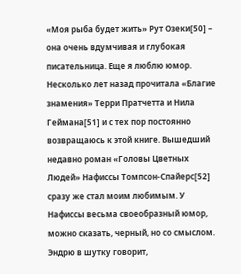«Моя рыба будет жить» Рут Озеки[50] – она очень вдумчивая и глубокая писательница. Еще я люблю юмор. Несколько лет назад прочитала «Благие знамения» Терри Пратчетта и Нила Геймана[51] и с тех пор постоянно возвращаюсь к этой книге. Вышедший недавно роман «Головы Цветных Людей» Нафиссы Томпсон-Спайерс[52] сразу же стал моим любимым. У Нафиссы весьма своеобразный юмор, можно сказать, черный, но со смыслом.
Эндрю в шутку говорит,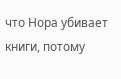что Нора убивает книги, потому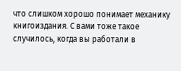что слишком хорошо понимает механику книгоиздания. С вами тоже такое случилось, когда вы работали в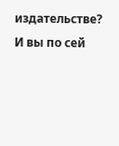издательстве? И вы по сей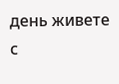день живете с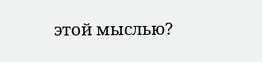этой мыслью?